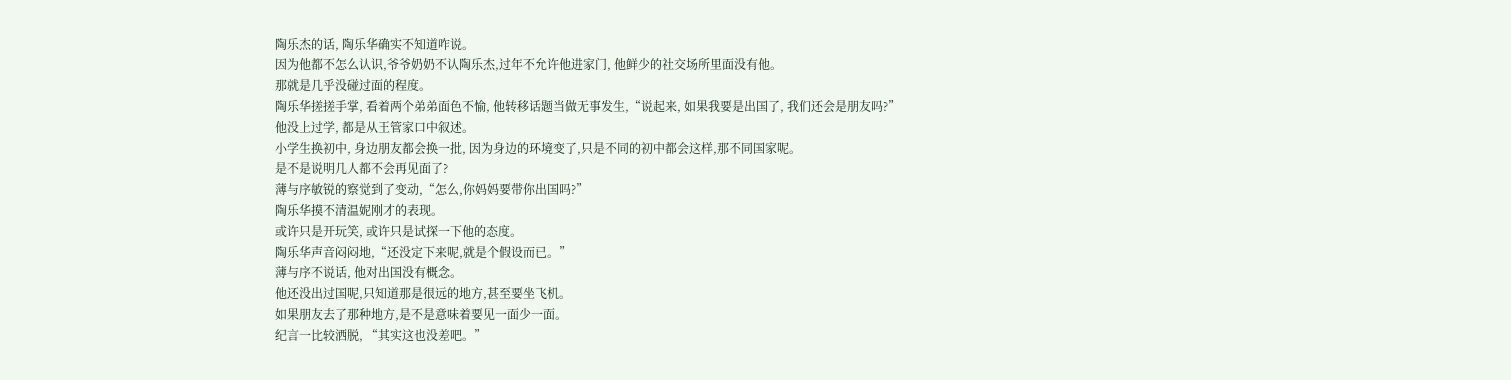陶乐杰的话, 陶乐华确实不知道咋说。
因为他都不怎么认识,爷爷奶奶不认陶乐杰,过年不允许他进家门, 他鲜少的社交场所里面没有他。
那就是几乎没碰过面的程度。
陶乐华搓搓手掌, 看着两个弟弟面色不愉, 他转移话题当做无事发生,“说起来, 如果我要是出国了, 我们还会是朋友吗?”
他没上过学, 都是从王管家口中叙述。
小学生换初中, 身边朋友都会换一批, 因为身边的环境变了,只是不同的初中都会这样,那不同国家呢。
是不是说明几人都不会再见面了?
薄与序敏锐的察觉到了变动,“怎么,你妈妈要带你出国吗?”
陶乐华摸不清温妮刚才的表现。
或许只是开玩笑, 或许只是试探一下他的态度。
陶乐华声音闷闷地,“还没定下来呢,就是个假设而已。”
薄与序不说话, 他对出国没有概念。
他还没出过国呢,只知道那是很远的地方,甚至要坐飞机。
如果朋友去了那种地方,是不是意味着要见一面少一面。
纪言一比较洒脱, “其实这也没差吧。”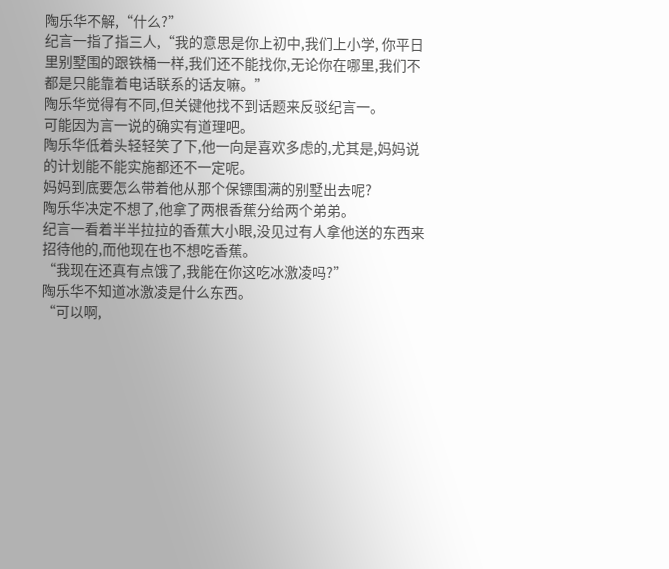陶乐华不解,“什么?”
纪言一指了指三人,“我的意思是你上初中,我们上小学, 你平日里别墅围的跟铁桶一样,我们还不能找你,无论你在哪里,我们不都是只能靠着电话联系的话友嘛。”
陶乐华觉得有不同,但关键他找不到话题来反驳纪言一。
可能因为言一说的确实有道理吧。
陶乐华低着头轻轻笑了下,他一向是喜欢多虑的,尤其是,妈妈说的计划能不能实施都还不一定呢。
妈妈到底要怎么带着他从那个保镖围满的别墅出去呢?
陶乐华决定不想了,他拿了两根香蕉分给两个弟弟。
纪言一看着半半拉拉的香蕉大小眼,没见过有人拿他送的东西来招待他的,而他现在也不想吃香蕉。
“我现在还真有点饿了,我能在你这吃冰激凌吗?”
陶乐华不知道冰激凌是什么东西。
“可以啊,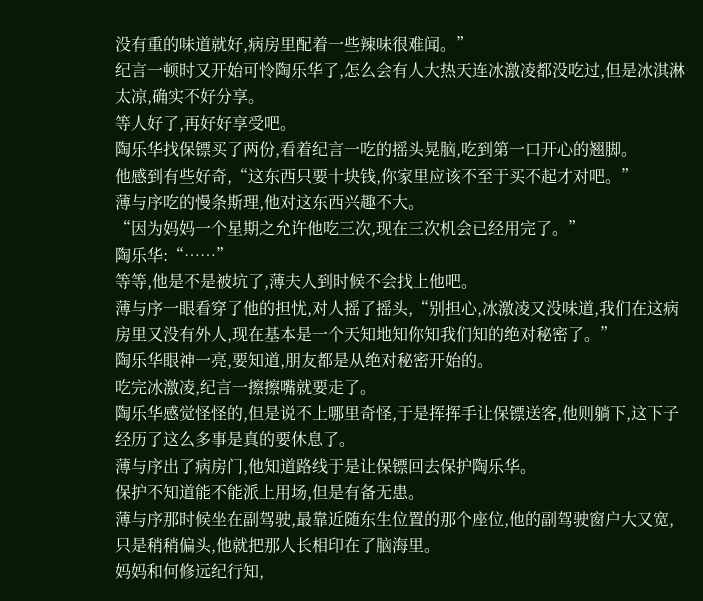没有重的味道就好,病房里配着一些辣味很难闻。”
纪言一顿时又开始可怜陶乐华了,怎么会有人大热天连冰激凌都没吃过,但是冰淇淋太凉,确实不好分享。
等人好了,再好好享受吧。
陶乐华找保镖买了两份,看着纪言一吃的摇头晃脑,吃到第一口开心的翘脚。
他感到有些好奇,“这东西只要十块钱,你家里应该不至于买不起才对吧。”
薄与序吃的慢条斯理,他对这东西兴趣不大。
“因为妈妈一个星期之允许他吃三次,现在三次机会已经用完了。”
陶乐华:“……”
等等,他是不是被坑了,薄夫人到时候不会找上他吧。
薄与序一眼看穿了他的担忧,对人摇了摇头,“别担心,冰激凌又没味道,我们在这病房里又没有外人,现在基本是一个天知地知你知我们知的绝对秘密了。”
陶乐华眼神一亮,要知道,朋友都是从绝对秘密开始的。
吃完冰激凌,纪言一擦擦嘴就要走了。
陶乐华感觉怪怪的,但是说不上哪里奇怪,于是挥挥手让保镖送客,他则躺下,这下子经历了这么多事是真的要休息了。
薄与序出了病房门,他知道路线于是让保镖回去保护陶乐华。
保护不知道能不能派上用场,但是有备无患。
薄与序那时候坐在副驾驶,最靠近随东生位置的那个座位,他的副驾驶窗户大又宽,只是稍稍偏头,他就把那人长相印在了脑海里。
妈妈和何修远纪行知,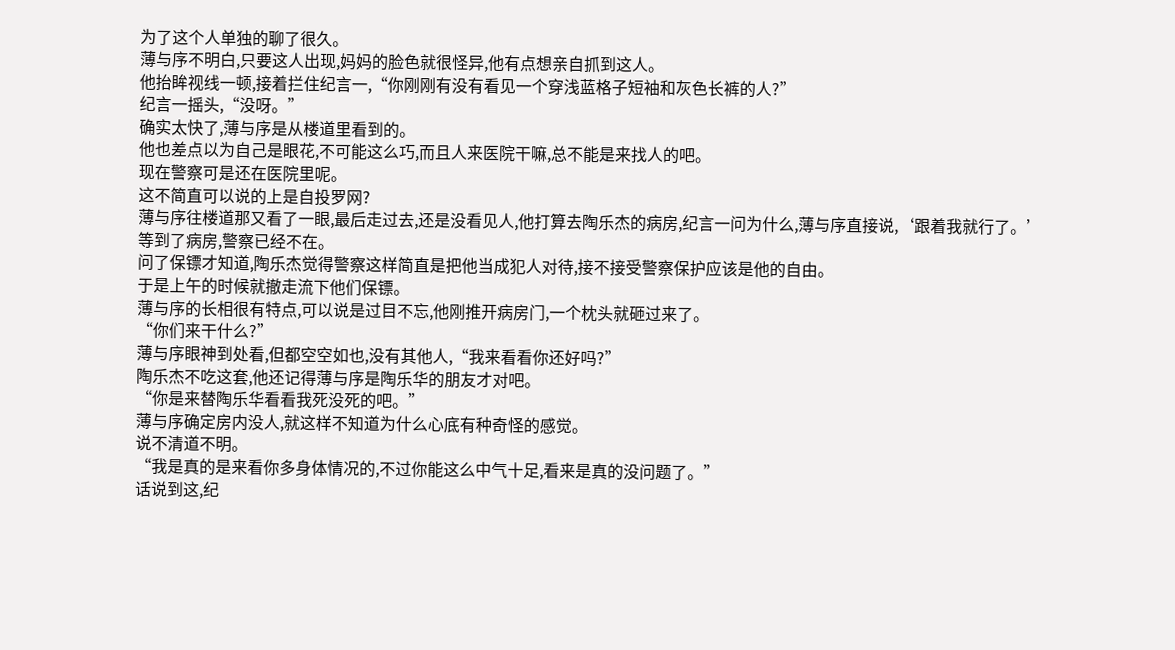为了这个人单独的聊了很久。
薄与序不明白,只要这人出现,妈妈的脸色就很怪异,他有点想亲自抓到这人。
他抬眸视线一顿,接着拦住纪言一,“你刚刚有没有看见一个穿浅蓝格子短袖和灰色长裤的人?”
纪言一摇头,“没呀。”
确实太快了,薄与序是从楼道里看到的。
他也差点以为自己是眼花,不可能这么巧,而且人来医院干嘛,总不能是来找人的吧。
现在警察可是还在医院里呢。
这不简直可以说的上是自投罗网?
薄与序往楼道那又看了一眼,最后走过去,还是没看见人,他打算去陶乐杰的病房,纪言一问为什么,薄与序直接说,‘跟着我就行了。’
等到了病房,警察已经不在。
问了保镖才知道,陶乐杰觉得警察这样简直是把他当成犯人对待,接不接受警察保护应该是他的自由。
于是上午的时候就撤走流下他们保镖。
薄与序的长相很有特点,可以说是过目不忘,他刚推开病房门,一个枕头就砸过来了。
“你们来干什么?”
薄与序眼神到处看,但都空空如也,没有其他人,“我来看看你还好吗?”
陶乐杰不吃这套,他还记得薄与序是陶乐华的朋友才对吧。
“你是来替陶乐华看看我死没死的吧。”
薄与序确定房内没人,就这样不知道为什么心底有种奇怪的感觉。
说不清道不明。
“我是真的是来看你多身体情况的,不过你能这么中气十足,看来是真的没问题了。”
话说到这,纪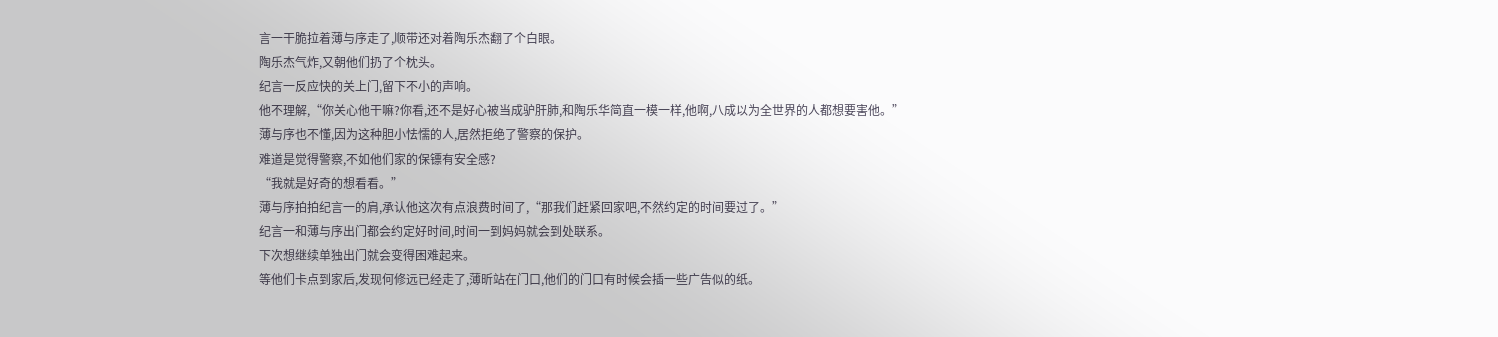言一干脆拉着薄与序走了,顺带还对着陶乐杰翻了个白眼。
陶乐杰气炸,又朝他们扔了个枕头。
纪言一反应快的关上门,留下不小的声响。
他不理解,“你关心他干嘛?你看,还不是好心被当成驴肝肺,和陶乐华简直一模一样,他啊,八成以为全世界的人都想要害他。”
薄与序也不懂,因为这种胆小怯懦的人,居然拒绝了警察的保护。
难道是觉得警察,不如他们家的保镖有安全感?
“我就是好奇的想看看。”
薄与序拍拍纪言一的肩,承认他这次有点浪费时间了,“那我们赶紧回家吧,不然约定的时间要过了。”
纪言一和薄与序出门都会约定好时间,时间一到妈妈就会到处联系。
下次想继续单独出门就会变得困难起来。
等他们卡点到家后,发现何修远已经走了,薄昕站在门口,他们的门口有时候会插一些广告似的纸。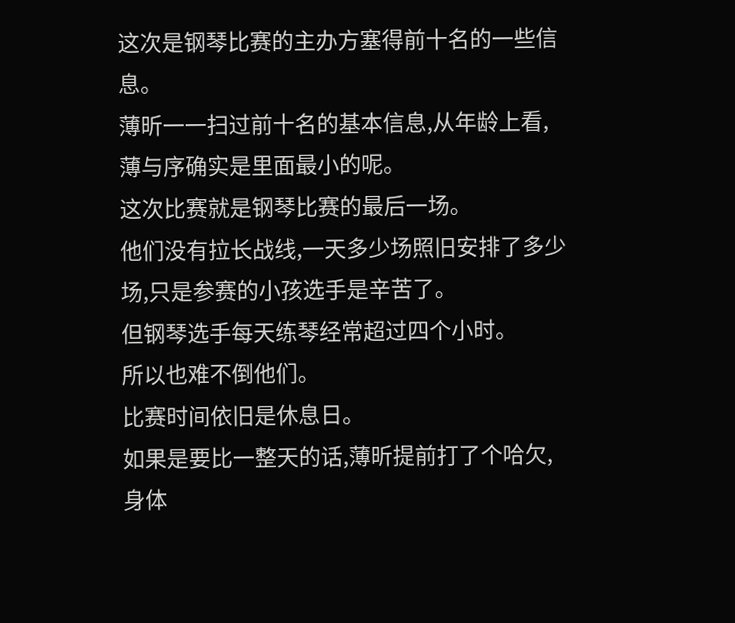这次是钢琴比赛的主办方塞得前十名的一些信息。
薄昕一一扫过前十名的基本信息,从年龄上看,薄与序确实是里面最小的呢。
这次比赛就是钢琴比赛的最后一场。
他们没有拉长战线,一天多少场照旧安排了多少场,只是参赛的小孩选手是辛苦了。
但钢琴选手每天练琴经常超过四个小时。
所以也难不倒他们。
比赛时间依旧是休息日。
如果是要比一整天的话,薄昕提前打了个哈欠,身体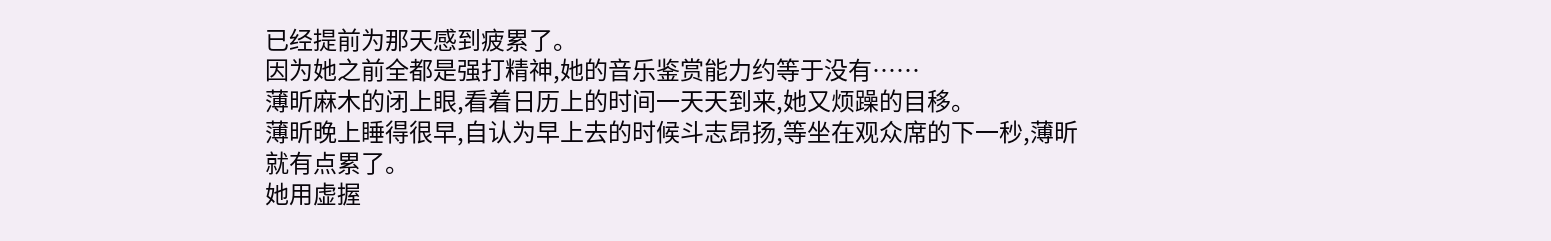已经提前为那天感到疲累了。
因为她之前全都是强打精神,她的音乐鉴赏能力约等于没有……
薄昕麻木的闭上眼,看着日历上的时间一天天到来,她又烦躁的目移。
薄昕晚上睡得很早,自认为早上去的时候斗志昂扬,等坐在观众席的下一秒,薄昕就有点累了。
她用虚握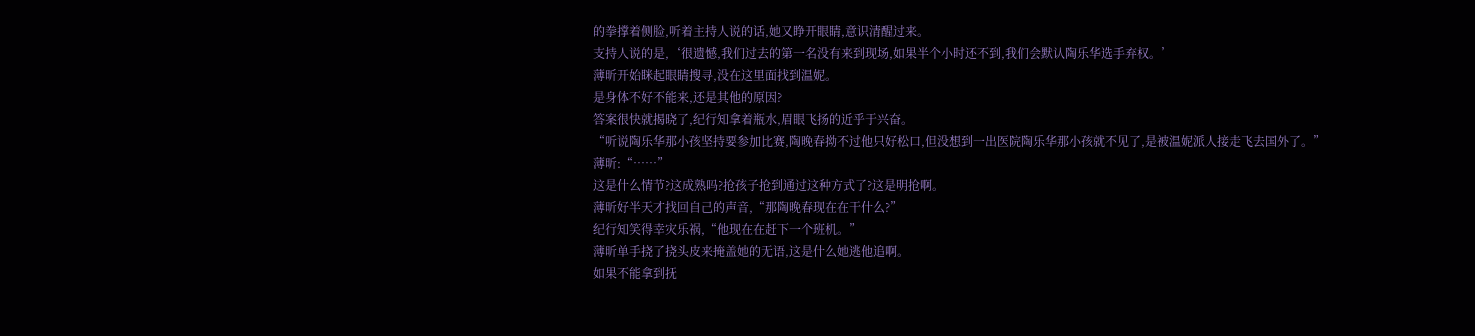的拳撑着侧脸,听着主持人说的话,她又睁开眼睛,意识清醒过来。
支持人说的是,‘很遗憾,我们过去的第一名没有来到现场,如果半个小时还不到,我们会默认陶乐华选手弃权。’
薄昕开始眯起眼睛搜寻,没在这里面找到温妮。
是身体不好不能来,还是其他的原因?
答案很快就揭晓了,纪行知拿着瓶水,眉眼飞扬的近乎于兴奋。
“听说陶乐华那小孩坚持要参加比赛,陶晚春拗不过他只好松口,但没想到一出医院陶乐华那小孩就不见了,是被温妮派人接走飞去国外了。”
薄昕:“……”
这是什么情节?这成熟吗?抢孩子抢到通过这种方式了?这是明抢啊。
薄昕好半天才找回自己的声音,“那陶晚春现在在干什么?”
纪行知笑得幸灾乐祸,“他现在在赶下一个班机。”
薄昕单手挠了挠头皮来掩盖她的无语,这是什么她逃他追啊。
如果不能拿到抚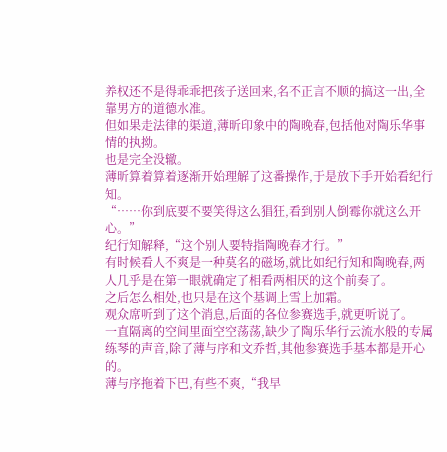养权还不是得乖乖把孩子送回来,名不正言不顺的搞这一出,全靠男方的道德水准。
但如果走法律的渠道,薄昕印象中的陶晚春,包括他对陶乐华事情的执拗。
也是完全没辙。
薄昕算着算着逐渐开始理解了这番操作,于是放下手开始看纪行知。
“……你到底要不要笑得这么猖狂,看到别人倒霉你就这么开心。”
纪行知解释,“这个别人要特指陶晚春才行。”
有时候看人不爽是一种莫名的磁场,就比如纪行知和陶晚春,两人几乎是在第一眼就确定了相看两相厌的这个前奏了。
之后怎么相处,也只是在这个基调上雪上加霜。
观众席听到了这个消息,后面的各位参赛选手,就更听说了。
一直隔离的空间里面空空荡荡,缺少了陶乐华行云流水般的专属练琴的声音,除了薄与序和文乔哲,其他参赛选手基本都是开心的。
薄与序拖着下巴,有些不爽,“我早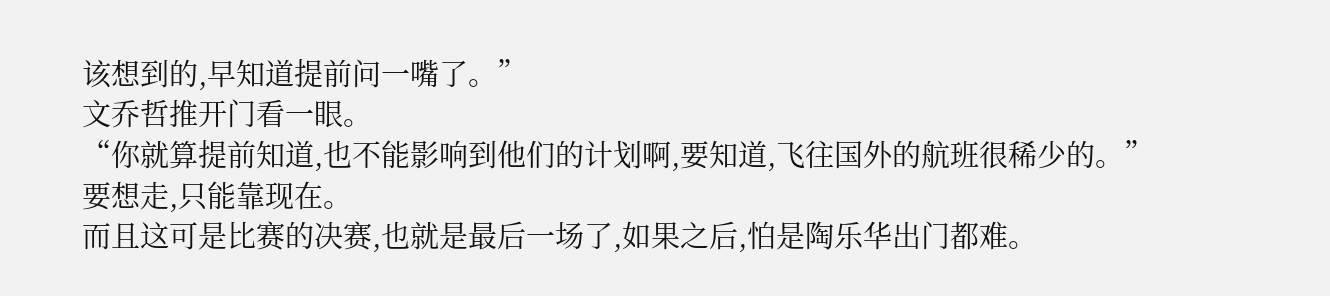该想到的,早知道提前问一嘴了。”
文乔哲推开门看一眼。
“你就算提前知道,也不能影响到他们的计划啊,要知道,飞往国外的航班很稀少的。”
要想走,只能靠现在。
而且这可是比赛的决赛,也就是最后一场了,如果之后,怕是陶乐华出门都难。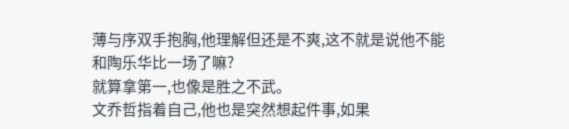薄与序双手抱胸,他理解但还是不爽,这不就是说他不能和陶乐华比一场了嘛?
就算拿第一,也像是胜之不武。
文乔哲指着自己,他也是突然想起件事,如果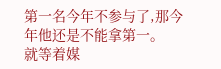第一名今年不参与了,那今年他还是不能拿第一。
就等着媒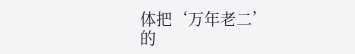体把‘万年老二’的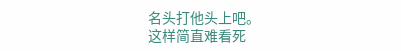名头打他头上吧。
这样简直难看死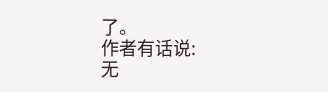了。
作者有话说:
无